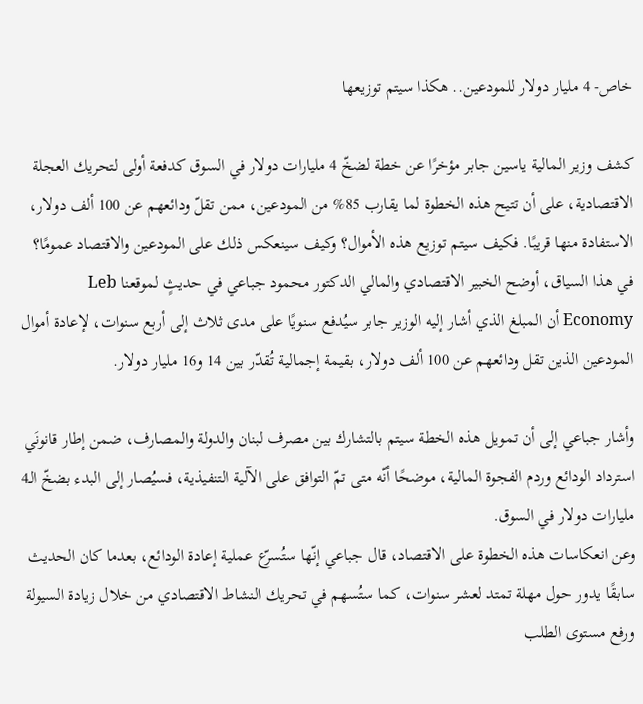خاص- 4 مليار دولار للمودعين.. هكذا سيتم توزيعها

كشف وزير المالية ياسين جابر مؤخرًا عن خطة لضخّ 4 مليارات دولار في السوق كدفعة أولى لتحريك العجلة الاقتصادية، على أن تتيح هذه الخطوة لما يقارب 85% من المودعين، ممن تقلّ ودائعهم عن 100 ألف دولار، الاستفادة منها قريبًا. فكيف سيتم توزيع هذه الأموال؟ وكيف سينعكس ذلك على المودعين والاقتصاد عمومًا؟
في هذا السياق، أوضح الخبير الاقتصادي والمالي الدكتور محمود جباعي في حديثٍ لموقعنا Leb Economy أن المبلغ الذي أشار إليه الوزير جابر سيُدفع سنويًا على مدى ثلاث إلى أربع سنوات، لإعادة أموال المودعين الذين تقل ودائعهم عن 100 ألف دولار، بقيمة إجمالية تُقدّر بين 14 و16 مليار دولار.

وأشار جباعي إلى أن تمويل هذه الخطة سيتم بالتشارك بين مصرف لبنان والدولة والمصارف، ضمن إطار قانونَي استرداد الودائع وردم الفجوة المالية، موضحًا أنّه متى تمّ التوافق على الآلية التنفيذية، فسيُصار إلى البدء بضخّ الـ4 مليارات دولار في السوق.
وعن انعكاسات هذه الخطوة على الاقتصاد، قال جباعي إنّها ستُسرّع عملية إعادة الودائع، بعدما كان الحديث سابقًا يدور حول مهلة تمتد لعشر سنوات، كما ستُسهم في تحريك النشاط الاقتصادي من خلال زيادة السيولة ورفع مستوى الطلب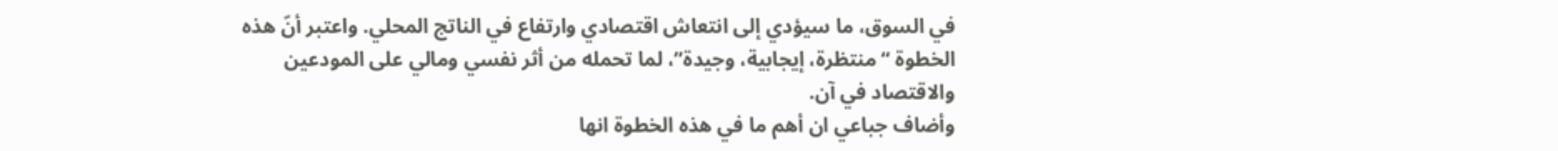في السوق، ما سيؤدي إلى انتعاش اقتصادي وارتفاع في الناتج المحلي. واعتبر أنّ هذه الخطوة “منتظرة، إيجابية، وجيدة”، لما تحمله من أثر نفسي ومالي على المودعين والاقتصاد في آن.
وأضاف جباعي ان أهم ما في هذه الخطوة انها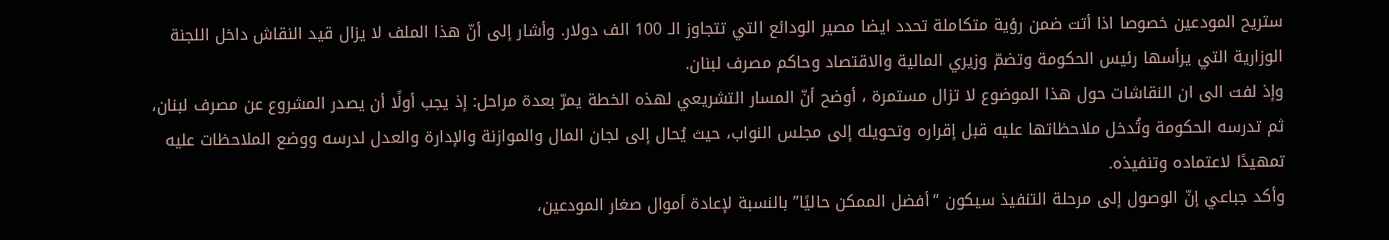ستريح المودعين خصوصا اذا أتت ضمن رؤية متكاملة تحدد ايضا مصير الودائع التي تتجاوز الـ 100 الف دولار. وأشار إلى أنّ هذا الملف لا يزال قيد النقاش داخل اللجنة الوزارية التي يرأسها رئيس الحكومة وتضمّ وزيري المالية والاقتصاد وحاكم مصرف لبنان.
وإذ لفت الى ان النقاشات حول هذا الموضوع لا تزال مستمرة ، أوضح أنّ المسار التشريعي لهذه الخطة يمرّ بعدة مراحل: إذ يجب أولًا أن يصدر المشروع عن مصرف لبنان، ثم تدرسه الحكومة وتُدخل ملاحظاتها عليه قبل إقراره وتحويله إلى مجلس النواب، حيث يُحال إلى لجان المال والموازنة والإدارة والعدل لدرسه ووضع الملاحظات عليه تمهيدًا لاعتماده وتنفيذه.
وأكد جباعي إنّ الوصول إلى مرحلة التنفيذ سيكون “أفضل الممكن حاليًا” بالنسبة لإعادة أموال صغار المودعين،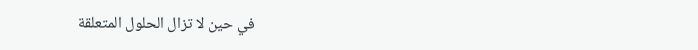في حين لا تزال الحلول المتعلقة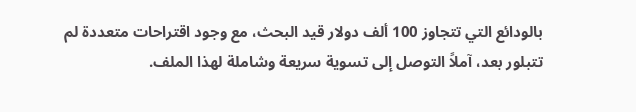بالودائع التي تتجاوز 100 ألف دولار قيد البحث، مع وجود اقتراحات متعددة لم تتبلور بعد، آملاً التوصل إلى تسوية سريعة وشاملة لهذا الملف.